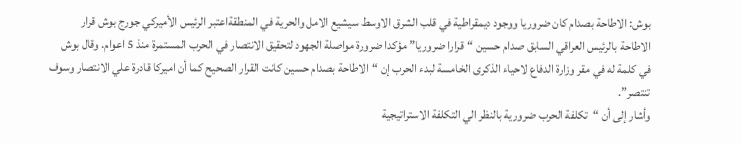بوش: الاطاحة بصدام كان ضروريا ووجود ديمقراطية في قلب الشرق الاوسط سيشيع الامل والحرية في المنطقةاعتبر الرئيس الأميركي جورج بوش قرار الاطاحة بالرئيس العراقي السابق صدام حسين “قرارا ضروريا” مؤكدا ضرورة مواصلة الجهود لتحقيق الانتصار في الحرب المستمرة منذ 5 اعوام. وقال بوش في كلمة له في مقر وزارة الدفاع لاحياء الذكرى الخامسة لبدء الحرب إن “الاطاحة بصدام حسين كانت القرار الصحيح كما أن اميركا قادرة علي الانتصار وسوف تنتصر”.
وأشار إلى أن “تكلفة الحرب ضرورية بالنظر الي التكلفة الاستراتيجية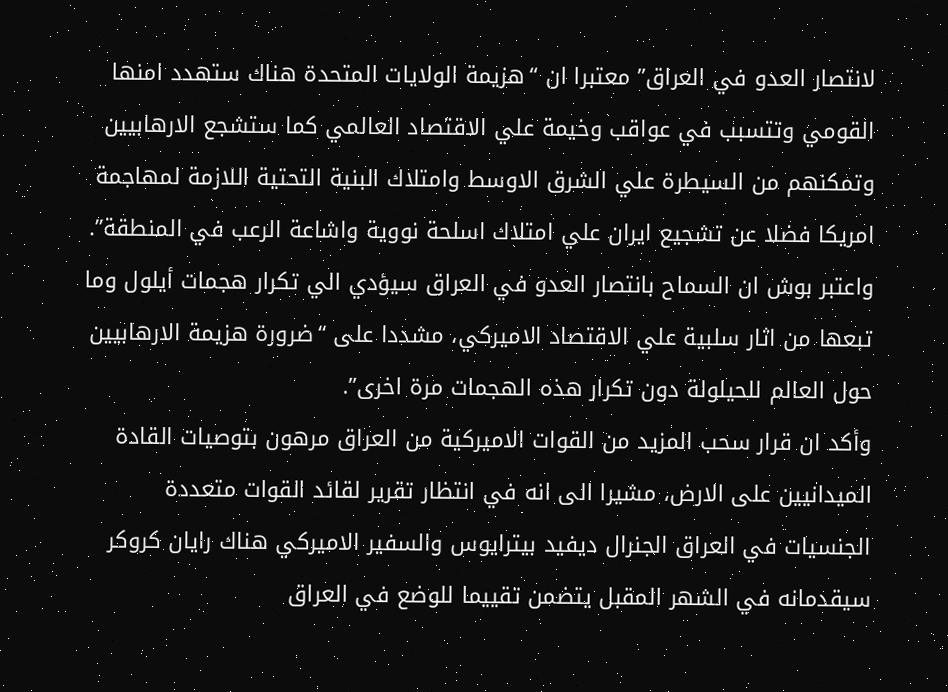لانتصار العدو في العراق” معتبرا ان “هزيمة الولايات المتحدة هناك ستهدد امنها القومي وتتسبب في عواقب وخيمة علي الاقتصاد العالمي كما ستشجع الارهابيين وتمكنهم من السيطرة علي الشرق الاوسط وامتلاك البنية التحتية اللازمة لمهاجمة امريكا فضلا عن تشجيع ايران علي امتلاك اسلحة نووية واشاعة الرعب في المنطقة”.
واعتبر بوش ان السماح بانتصار العدو في العراق سيؤدي الي تكرار هجمات أيلول وما تبعها من اثار سلبية علي الاقتصاد الاميركي، مشددا على “ضرورة هزيمة الارهابيين حول العالم للحيلولة دون تكرار هذه الهجمات مرة اخرى”.
وأكد ان قرار سحب المزيد من القوات الاميركية من العراق مرهون بتوصيات القادة الميدانيين على الارض، مشيرا الى انه في انتظار تقرير لقائد القوات متعددة الجنسيات في العراق الجنرال ديفيد بيترايوس والسفير الاميركي هناك رايان كروكر سيقدمانه في الشهر المقبل يتضمن تقييما للوضع في العراق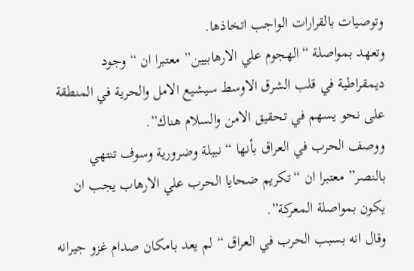وتوصيات بالقرارات الواجب اتخاذها.
وتعهد بمواصلة “الهجوم علي الارهابيين” معتبرا ان “وجود ديمقراطية في قلب الشرق الاوسط سيشيع الامل والحرية في المنطقة على نحو يسهم في تحقيق الامن والسلام هناك”.
ووصف الحرب في العراق بأنها “نبيلة وضرورية وسوف تنتهي بالنصر” معتبرا ان “تكريم ضحايا الحرب علي الارهاب يجب ان يكون بمواصلة المعركة”.
وقال انه بسبب الحرب في العراق “لم يعد بامكان صدام غزو جيرانه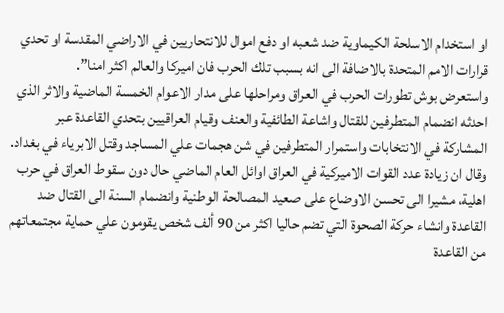او استخدام الاسلحة الكيماوية ضد شعبه او دفع اموال للانتحاريين في الاراضي المقدسة او تحدي قرارات الامم المتحدة بالاضافة الى انه بسبب تلك الحرب فان اميركا والعالم اكثر امنا”.
واستعرض بوش تطورات الحرب في العراق ومراحلها على مدار الاعوام الخمسة الماضية والاثر الذي احدثه انضمام المتطرفين للقتال واشاعة الطائفية والعنف وقيام العراقيين بتحدي القاعدة عبر المشاركة في الانتخابات واستمرار المتطرفين في شن هجمات علي المساجد وقتل الابرياء في بغداد.
وقال ان زيادة عدد القوات الاميركية في العراق اوائل العام الماضي حال دون سقوط العراق في حرب اهلية، مشيرا الى تحسن الاوضاع على صعيد المصالحة الوطنية وانضمام السنة الى القتال ضد القاعدة وانشاء حركة الصحوة التي تضم حاليا اكثر من 90 ألف شخص يقومون علي حماية مجتمعاتهم من القاعدة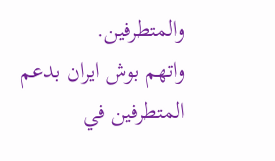والمتطرفين.
واتهم بوش ايران بدعم المتطرفين في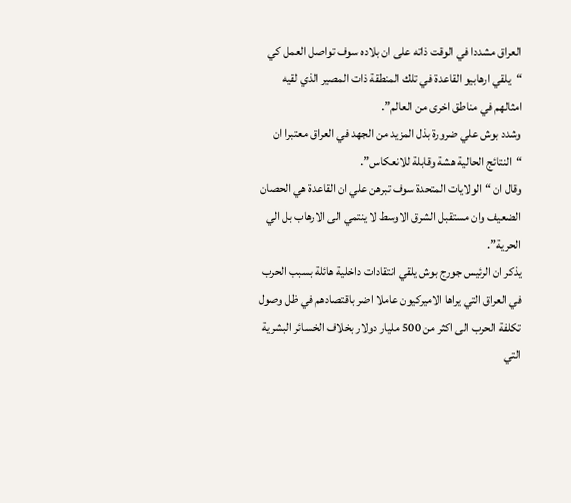العراق مشددا في الوقت ذاته على ان بلاده سوف تواصل العمل كي “يلقي ارهابيو القاعدة في تلك المنطقة ذات المصير الذي لقيه امثالهم في مناطق اخرى من العالم”.
وشدد بوش علي ضرورة بذل المزيد من الجهد في العراق معتبرا ان “النتائج الحالية هشة وقابلة للانعكاس”.
وقال ان “الولايات المتحدة سوف تبرهن علي ان القاعدة هي الحصان الضعيف وان مستقبل الشرق الاوسط لا ينتمي الى الارهاب بل الي الحرية”.
يذكر ان الرئيس جورج بوش يلقي انتقادات داخلية هائلة بسبب الحرب في العراق التي يراها الاميركيون عاملا اضر باقتصادهم في ظل وصول تكلفة الحرب الى اكثر من 500 مليار دولار بخلاف الخسائر البشرية التي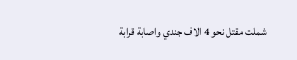شملت مقتل نحو 4 الاف جندي واصابة قرابة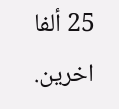25 ألفا اخرين.